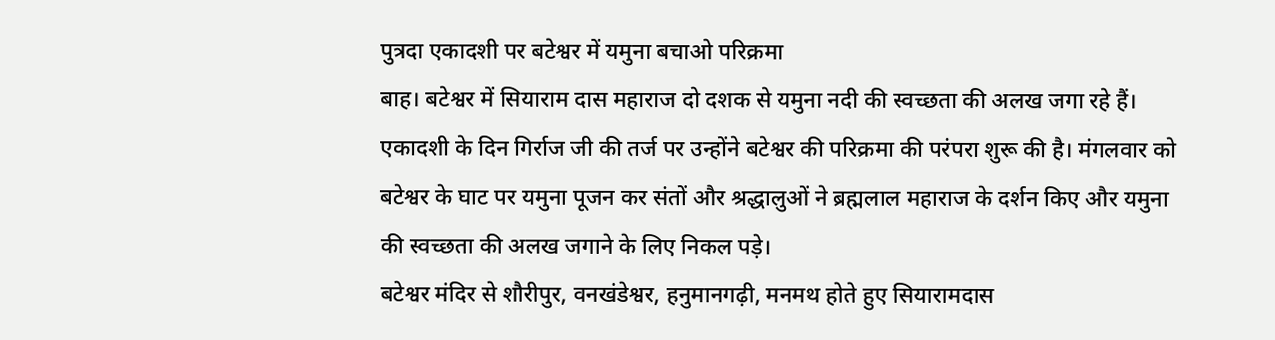पुत्रदा एकादशी पर बटेश्वर में यमुना बचाओ परिक्रमा
बाह। बटेश्वर में सियाराम दास महाराज दो दशक से यमुना नदी की स्वच्छता की अलख जगा रहे हैं। एकादशी के दिन गिर्राज जी की तर्ज पर उन्होंने बटेश्वर की परिक्रमा की परंपरा शुरू की है। मंगलवार को बटेश्वर के घाट पर यमुना पूजन कर संतों और श्रद्धालुओं ने ब्रह्मलाल महाराज के दर्शन किए और यमुना की स्वच्छता की अलख जगाने के लिए निकल पड़े।
बटेश्वर मंदिर से शौरीपुर, वनखंडेश्वर, हनुमानगढ़ी, मनमथ होते हुए सियारामदास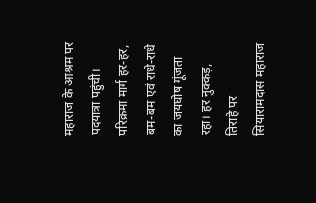महाराज के आश्रम पर पदयात्रा पहुंची। परिक्रमा मार्ग हर-हर, बम-बम एवं राधे-राधे का जयघोष गूंजता रहा। हर नुक्कड़, तिराहे पर सियारामदास महाराज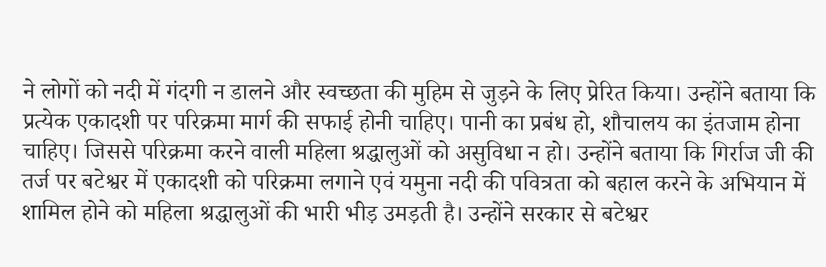ने लोगों को नदी में गंदगी न डालने और स्वच्छता की मुहिम से जुड़ने के लिए प्रेरित किया। उन्होंने बताया कि प्रत्येक एकादशी पर परिक्रमा मार्ग की सफाई होनी चाहिए। पानी का प्रबंध हो, शौचालय का इंतजाम होना चाहिए। जिससे परिक्रमा करने वाली महिला श्रद्धालुओं को असुविधा न हो। उन्होंने बताया कि गिर्राज जी की तर्ज पर बटेश्वर में एकादशी को परिक्रमा लगाने एवं यमुना नदी की पवित्रता को बहाल करने के अभियान में शामिल होने को महिला श्रद्धालुओं की भारी भीड़ उमड़ती है। उन्होंने सरकार से बटेश्वर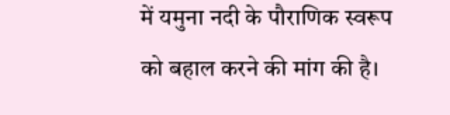में यमुना नदी के पौराणिक स्वरूप को बहाल करने की मांग की है।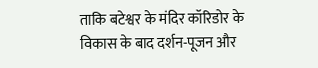ताकि बटेश्वर के मंदिर कॉरिडोर के विकास के बाद दर्शन-पूजन और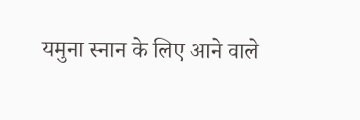यमुना स्नान के लिए आने वाले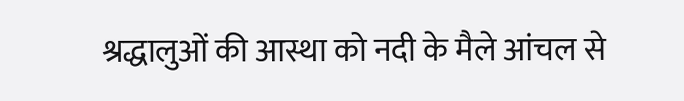श्रद्धालुओं की आस्था को नदी के मैले आंचल से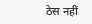ठेस नहीं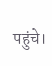पहुंचे।